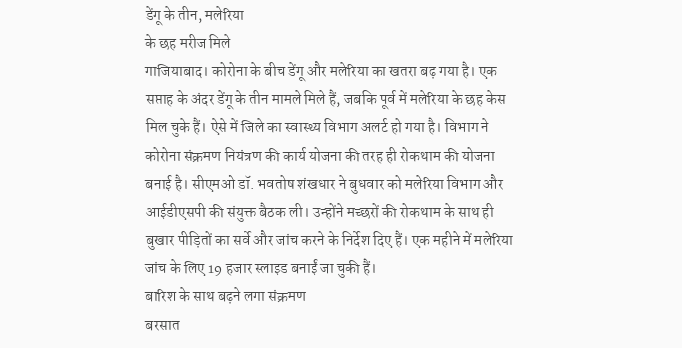डेंगू के तीन, मलेरिया
के छह मरीज मिले
गाजियाबाद। कोरोना के बीच डेंगू और मलेरिया का खतरा बढ़ गया है। एक सप्ताह के अंदर डेंगू के तीन मामले मिले हैं, जबकि पूर्व में मलेरिया के छह केस मिल चुके हैं। ऐसे में जिले का स्वास्थ्य विभाग अलर्ट हो गया है। विभाग ने कोरोना संक्रमण नियंत्रण की कार्य योजना की तरह ही रोकथाम की योजना बनाई है। सीएमओ डॉ. भवतोष शंखधार ने बुधवार को मलेरिया विभाग और आईडीएसपी की संयुक्त बैठक ली। उन्होंने मच्छरों की रोकथाम के साथ ही बुखार पीड़ितों का सर्वे और जांच करने के निर्देश दिए हैं। एक महीने में मलेरिया जांच के लिए 19 हजार स्लाइड बनाईं जा चुकी हैं।
बारिश के साथ बढ़ने लगा संक्रमण
बरसात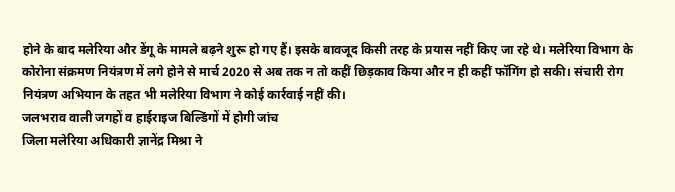होने के बाद मलेरिया और डेंगू के मामले बढ़ने शुरू हो गए हैं। इसके बावजूद किसी तरह के प्रयास नहीं किए जा रहे थे। मलेरिया विभाग के कोरोना संक्रमण नियंत्रण में लगे होने से मार्च 2020 से अब तक न तो कहीं छिड़काव किया और न ही कहीं फॉगिंग हो सकी। संचारी रोग नियंत्रण अभियान के तहत भी मलेरिया विभाग ने कोई कार्रवाई नहीं की।
जलभराव वाली जगहों व हाईराइज बिल्डिंगों में होगी जांच
जिला मलेरिया अधिकारी ज्ञानेंद्र मिश्रा ने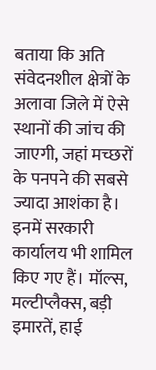बताया कि अति संवेदनशील क्षेत्रों के अलावा जिले में ऐसे स्थानों की जांच की जाएगी, जहां मच्छरों के पनपने की सबसे ज्यादा आशंका है। इनमें सरकारी कार्यालय भी शामिल किए गए हैं। मॉल्स, मल्टीप्लैक्स, बड़ी इमारतें, हाई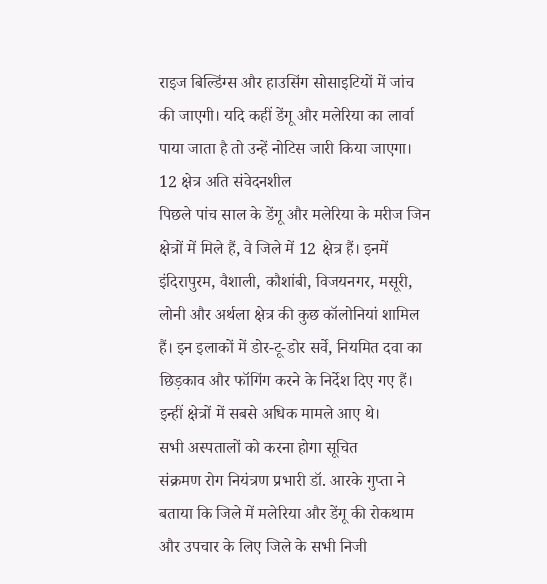राइज बिल्डिंग्स और हाउसिंग सोसाइटियों में जांच की जाएगी। यदि कहीं डेंगू और मलेरिया का लार्वा पाया जाता है तो उन्हें नोटिस जारी किया जाएगा।
12 क्षेत्र अति संवेदनशील
पिछले पांच साल के डेंगू और मलेरिया के मरीज जिन क्षेत्रों में मिले हैं, वे जिले में 12 क्षेत्र हैं। इनमें इंदिरापुरम, वैशाली, कौशांबी, विजयनगर, मसूरी, लोनी और अर्थला क्षेत्र की कुछ कॉलोनियां शामिल हैं। इन इलाकों में डोर-टू-डोर सर्वे, नियमित दवा का छिड़काव और फॉगिंग करने के निर्देश दिए गए हैं। इन्हीं क्षेत्रों में सबसे अधिक मामले आए थे।
सभी अस्पतालों को करना होगा सूचित
संक्रमण रोग नियंत्रण प्रभारी डॉ. आरके गुप्ता ने बताया कि जिले में मलेरिया और डेंगू की रोकथाम और उपचार के लिए जिले के सभी निजी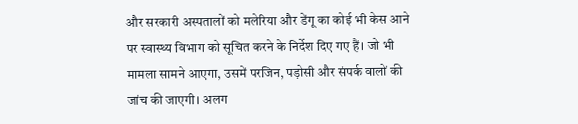और सरकारी अस्पतालों को मलेरिया और डेंगू का कोई भी केस आने पर स्वास्थ्य विभाग को सूचित करने के निर्देश दिए गए हैं। जो भी मामला सामने आएगा, उसमें परजिन, पड़ोसी और संपर्क वालों की जांच की जाएगी। अलग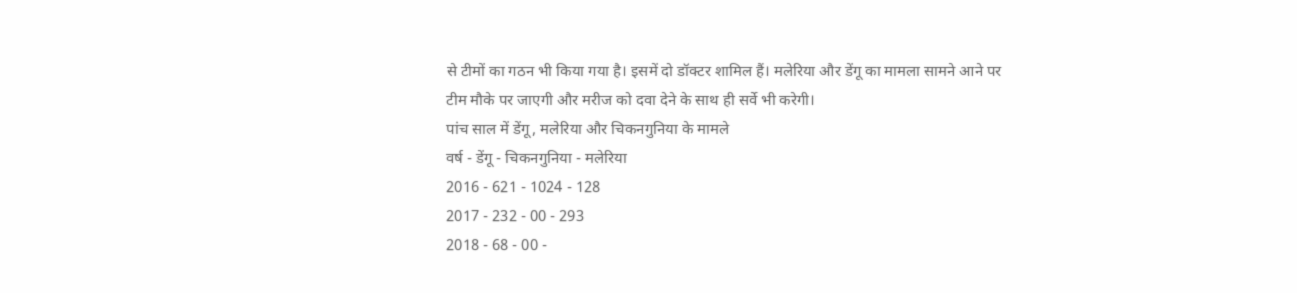से टीमों का गठन भी किया गया है। इसमें दो डॉक्टर शामिल हैं। मलेरिया और डेंगू का मामला सामने आने पर टीम मौके पर जाएगी और मरीज को दवा देने के साथ ही सर्वे भी करेगी।
पांच साल में डेंगू, मलेरिया और चिकनगुनिया के मामले
वर्ष - डेंगू - चिकनगुनिया - मलेरिया
2016 - 621 - 1024 - 128
2017 - 232 - 00 - 293
2018 - 68 - 00 -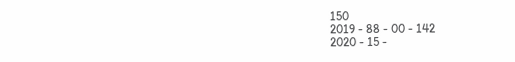150
2019 - 88 - 00 - 142
2020 - 15 -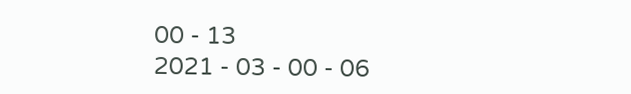00 - 13
2021 - 03 - 00 - 06